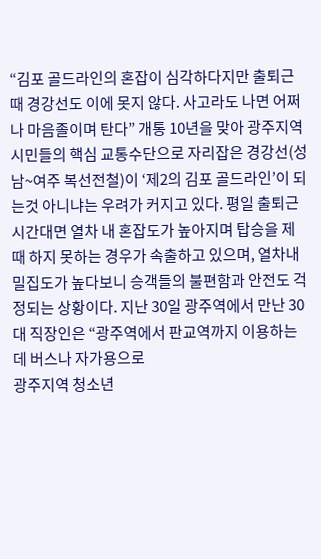“김포 골드라인의 혼잡이 심각하다지만 출퇴근때 경강선도 이에 못지 않다. 사고라도 나면 어쩌나 마음졸이며 탄다” 개통 10년을 맞아 광주지역 시민들의 핵심 교통수단으로 자리잡은 경강선(성남~여주 복선전철)이 ‘제2의 김포 골드라인’이 되는것 아니냐는 우려가 커지고 있다. 평일 출퇴근 시간대면 열차 내 혼잡도가 높아지며 탑승을 제때 하지 못하는 경우가 속출하고 있으며, 열차내 밀집도가 높다보니 승객들의 불편함과 안전도 걱정되는 상황이다. 지난 30일 광주역에서 만난 30대 직장인은 “광주역에서 판교역까지 이용하는데 버스나 자가용으로
광주지역 청소년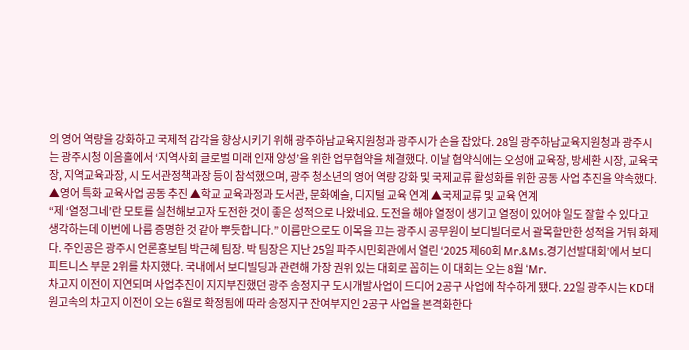의 영어 역량을 강화하고 국제적 감각을 향상시키기 위해 광주하남교육지원청과 광주시가 손을 잡았다. 28일 광주하남교육지원청과 광주시는 광주시청 이음홀에서 ‘지역사회 글로벌 미래 인재 양성’을 위한 업무협약을 체결했다. 이날 협약식에는 오성애 교육장, 방세환 시장, 교육국장, 지역교육과장, 시 도서관정책과장 등이 참석했으며, 광주 청소년의 영어 역량 강화 및 국제교류 활성화를 위한 공동 사업 추진을 약속했다. ▲영어 특화 교육사업 공동 추진 ▲학교 교육과정과 도서관, 문화예술, 디지털 교육 연계 ▲국제교류 및 교육 연계
“제 ‘열정그네’란 모토를 실천해보고자 도전한 것이 좋은 성적으로 나왔네요. 도전을 해야 열정이 생기고 열정이 있어야 일도 잘할 수 있다고 생각하는데 이번에 나름 증명한 것 같아 뿌듯합니다.” 이름만으로도 이목을 끄는 광주시 공무원이 보디빌더로서 괄목할만한 성적을 거둬 화제다. 주인공은 광주시 언론홍보팀 박근혜 팀장. 박 팀장은 지난 25일 파주시민회관에서 열린 ‘2025 제60회 Mr.&Ms.경기선발대회’에서 보디피트니스 부문 2위를 차지했다. 국내에서 보디빌딩과 관련해 가장 권위 있는 대회로 꼽히는 이 대회는 오는 8월 ‘Mr.
차고지 이전이 지연되며 사업추진이 지지부진했던 광주 송정지구 도시개발사업이 드디어 2공구 사업에 착수하게 됐다. 22일 광주시는 KD대원고속의 차고지 이전이 오는 6월로 확정됨에 따라 송정지구 잔여부지인 2공구 사업을 본격화한다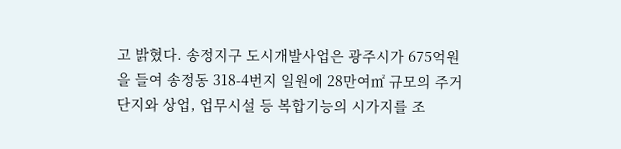고 밝혔다. 송정지구 도시개발사업은 광주시가 675억원을 들여 송정동 318-4번지 일원에 28만여㎡ 규모의 주거단지와 상업, 업무시설 등 복합기능의 시가지를 조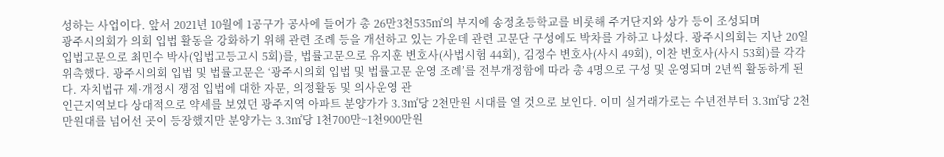성하는 사업이다. 앞서 2021년 10월에 1공구가 공사에 들어가 총 26만3천535㎡의 부지에 송정초등학교를 비롯해 주거단지와 상가 등이 조성되며
광주시의회가 의회 입법 활동을 강화하기 위해 관련 조례 등을 개선하고 있는 가운데 관련 고문단 구성에도 박차를 가하고 나섰다. 광주시의회는 지난 20일 입법고문으로 최민수 박사(입법고등고시 5회)를, 법률고문으로 유지훈 변호사(사법시험 44회), 김정수 변호사(사시 49회), 이찬 변호사(사시 53회)를 각각 위촉했다. 광주시의회 입법 및 법률고문은 ‘광주시의회 입법 및 법률고문 운영 조례’를 전부개정함에 따라 총 4명으로 구성 및 운영되며 2년씩 활동하게 된다. 자치법규 제·개정시 쟁점 입법에 대한 자문, 의정활동 및 의사운영 관
인근지역보다 상대적으로 약세를 보였던 광주지역 아파트 분양가가 3.3㎡당 2천만원 시대를 열 것으로 보인다. 이미 실거래가로는 수년전부터 3.3㎡당 2천만원대를 넘어선 곳이 등장했지만 분양가는 3.3㎡당 1천700만~1천900만원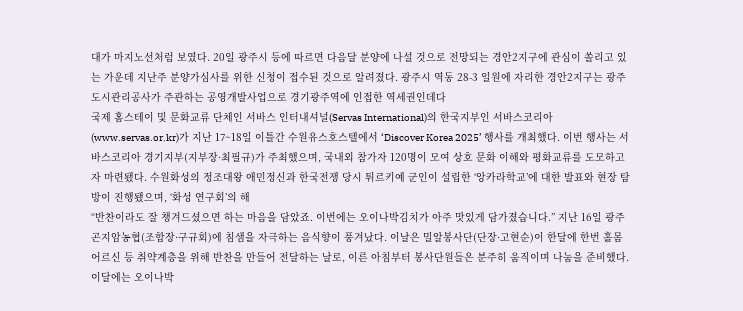대가 마지노선처럼 보였다. 20일 광주시 등에 따르면 다음달 분양에 나설 것으로 전망되는 경안2지구에 관심이 쏠리고 있는 가운데 지난주 분양가심사를 위한 신청이 접수된 것으로 알려졌다. 광주시 역동 28-3 일원에 자리한 경안2지구는 광주도시관리공사가 주관하는 공영개발사업으로 경기광주역에 인접한 역세권인데다
국제 홈스테이 및 문화교류 단체인 서바스 인터내셔널(Servas International)의 한국지부인 서바스코리아(www.servas.or.kr)가 지난 17~18일 이틀간 수원유스호스텔에서 ‘Discover Korea 2025’ 행사를 개최했다. 이번 행사는 서바스코리아 경기지부(지부장·최필규)가 주최했으며, 국내외 참가자 120명이 모여 상호 문화 이해와 평화교류를 도모하고자 마련됐다. 수원화성의 정조대왕 애민정신과 한국전쟁 당시 튀르키예 군인이 설립한 ‘앙카라학교’에 대한 발표와 현장 탐방이 진행됐으며, ‘화성 연구회’의 해
“반찬이라도 잘 챙겨드셨으면 하는 마음을 담았죠. 이번에는 오이나박김치가 아주 맛있게 담가졌습니다.” 지난 16일 광주 곤지암농협(조합장·구규회)에 침샘을 자극하는 음식향이 풍겨났다. 이날은 밀알봉사단(단장·고현순)이 한달에 한번 홀몸 어르신 등 취약계층을 위해 반찬을 만들어 전달하는 날로, 이른 아침부터 봉사단원들은 분주히 움직이며 나눔을 준비했다. 이달에는 오이나박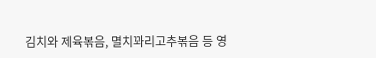김치와 제육볶음, 멸치꽈리고추볶음 등 영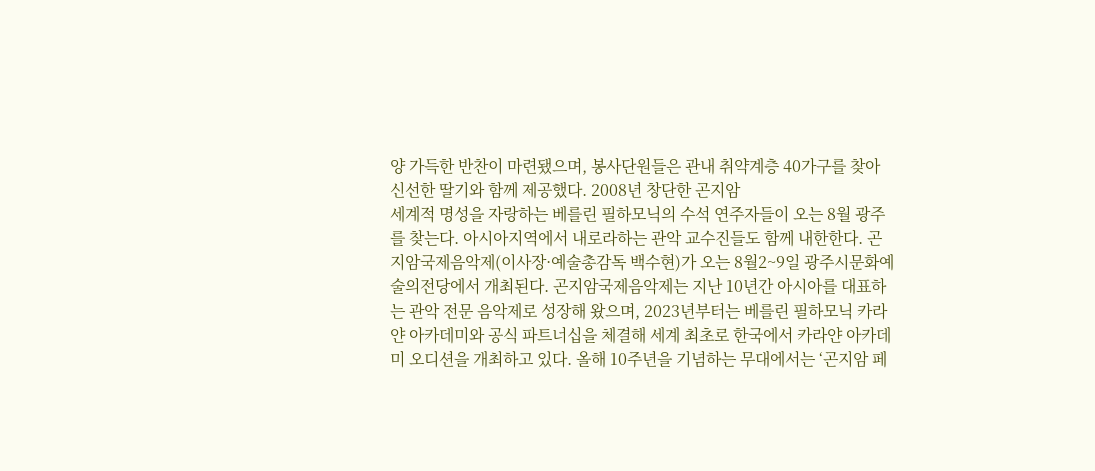양 가득한 반찬이 마련됐으며, 봉사단원들은 관내 취약계층 40가구를 찾아 신선한 딸기와 함께 제공했다. 2008년 창단한 곤지암
세계적 명성을 자랑하는 베를린 필하모닉의 수석 연주자들이 오는 8월 광주를 찾는다. 아시아지역에서 내로라하는 관악 교수진들도 함께 내한한다. 곤지암국제음악제(이사장·예술총감독 백수현)가 오는 8월2~9일 광주시문화예술의전당에서 개최된다. 곤지암국제음악제는 지난 10년간 아시아를 대표하는 관악 전문 음악제로 성장해 왔으며, 2023년부터는 베를린 필하모닉 카라얀 아카데미와 공식 파트너십을 체결해 세계 최초로 한국에서 카라얀 아카데미 오디션을 개최하고 있다. 올해 10주년을 기념하는 무대에서는 ‘곤지암 페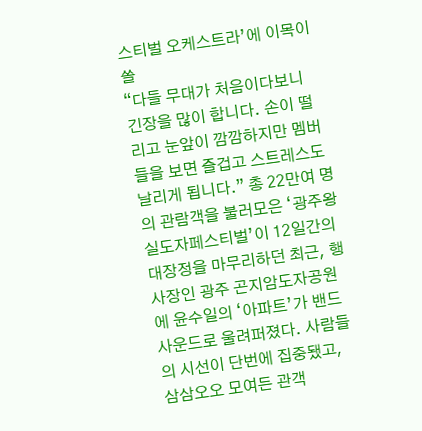스티벌 오케스트라’에 이목이 쏠
“다들 무대가 처음이다보니 긴장을 많이 합니다. 손이 떨리고 눈앞이 깜깜하지만 멤버들을 보면 즐겁고 스트레스도 날리게 됩니다.” 총 22만여 명의 관람객을 불러모은 ‘광주왕실도자페스티벌’이 12일간의 대장정을 마무리하던 최근, 행사장인 광주 곤지암도자공원에 윤수일의 ‘아파트’가 밴드 사운드로 울려퍼졌다. 사람들의 시선이 단번에 집중됐고, 삼삼오오 모여든 관객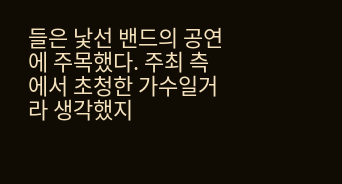들은 낯선 밴드의 공연에 주목했다. 주최 측에서 초청한 가수일거라 생각했지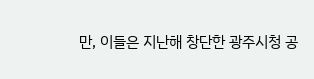만, 이들은 지난해 창단한 광주시청 공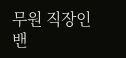무원 직장인 밴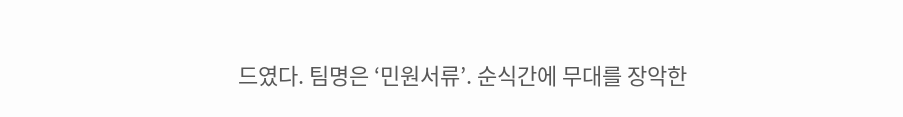드였다. 팀명은 ‘민원서류’. 순식간에 무대를 장악한